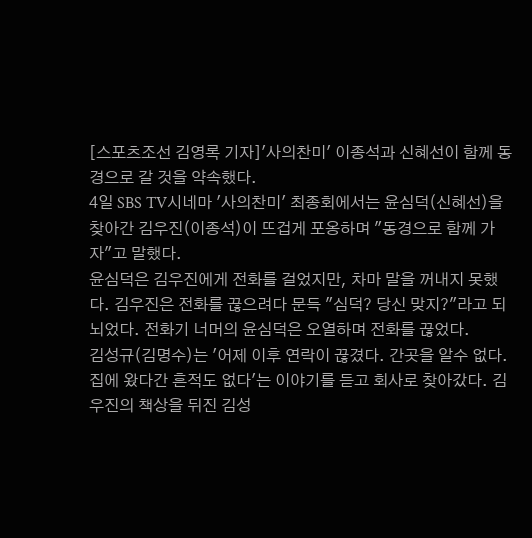[스포츠조선 김영록 기자]'사의찬미' 이종석과 신혜선이 함께 동경으로 갈 것을 약속했다.
4일 SBS TV시네마 '사의찬미' 최종회에서는 윤심덕(신혜선)을 찾아간 김우진(이종석)이 뜨겁게 포옹하며 "동경으로 함께 가자"고 말했다.
윤심덕은 김우진에게 전화를 걸었지만, 차마 말을 꺼내지 못했다. 김우진은 전화를 끊으려다 문득 "심덕? 당신 맞지?"라고 되뇌었다. 전화기 너머의 윤심덕은 오열하며 전화를 끊었다.
김성규(김명수)는 '어제 이후 연락이 끊겼다. 간곳을 알수 없다. 집에 왔다간 흔적도 없다'는 이야기를 듣고 회사로 찾아갔다. 김우진의 책상을 뒤진 김성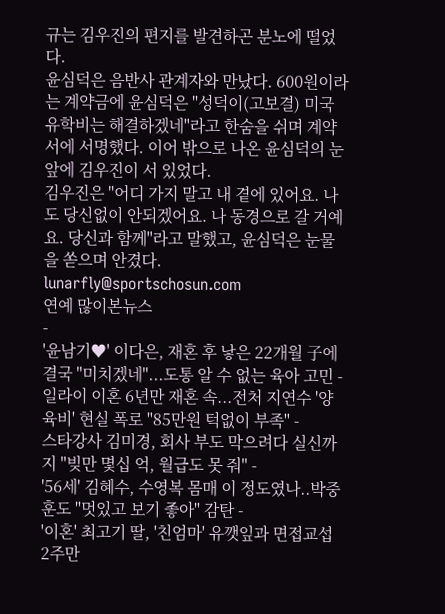규는 김우진의 편지를 발견하곤 분노에 떨었다.
윤심덕은 음반사 관계자와 만났다. 600원이라는 계약금에 윤심덕은 "성덕이(고보결) 미국 유학비는 해결하겠네"라고 한숨을 쉬며 계약서에 서명했다. 이어 밖으로 나온 윤심덕의 눈앞에 김우진이 서 있었다.
김우진은 "어디 가지 말고 내 곁에 있어요. 나도 당신없이 안되겠어요. 나 동경으로 갈 거예요. 당신과 함께"라고 말했고, 윤심덕은 눈물을 쏟으며 안겼다.
lunarfly@sportschosun.com
연예 많이본뉴스
-
'윤남기♥' 이다은, 재혼 후 낳은 22개월 子에 결국 "미치겠네"...도통 알 수 없는 육아 고민 -
일라이 이혼 6년만 재혼 속...전처 지연수 '양육비' 현실 폭로 "85만원 턱없이 부족" -
스타강사 김미경, 회사 부도 막으려다 실신까지 "빚만 몇십 억, 월급도 못 줘" -
'56세' 김혜수, 수영복 몸매 이 정도였나..박중훈도 "멋있고 보기 좋아" 감탄 -
'이혼' 최고기 딸, '친엄마' 유깻잎과 면접교섭 2주만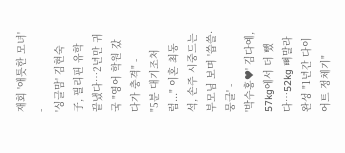재회 '애틋한 모녀' -
'싱글맘' 김현숙 子, 필리핀 유학 끝냈다…2년만 귀국 "영어 학원 갔다가 충격" -
"5분 대기조처럼..." 이혼 최동석, 손주 시중드는 부모님 보며 '씁쓸·뭉클' -
'박수홍♥' 김다예, 57kg에서 더 뺐다…52kg 뼈말라 완성 "1년간 다이어트 정체기"